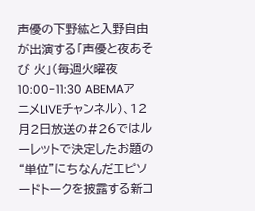声優の下野紘と入野自由が出演する「声優と夜あそび 火」(毎週火曜夜10:00-11:30 ABEMAアニメLIVEチャンネル)、12月2日放送の#26ではルーレットで決定したお題の“単位”にちなんだエピソードトークを披露する新コ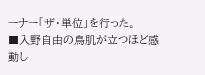ーナー「ザ・単位」を行った。
■入野自由の鳥肌が立つほど感動し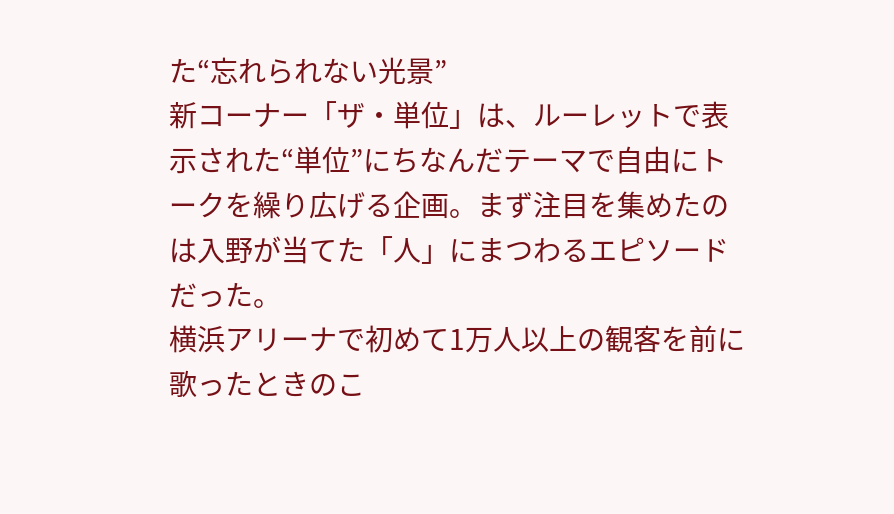た“忘れられない光景”
新コーナー「ザ・単位」は、ルーレットで表示された“単位”にちなんだテーマで自由にトークを繰り広げる企画。まず注目を集めたのは入野が当てた「人」にまつわるエピソードだった。
横浜アリーナで初めて1万人以上の観客を前に歌ったときのこ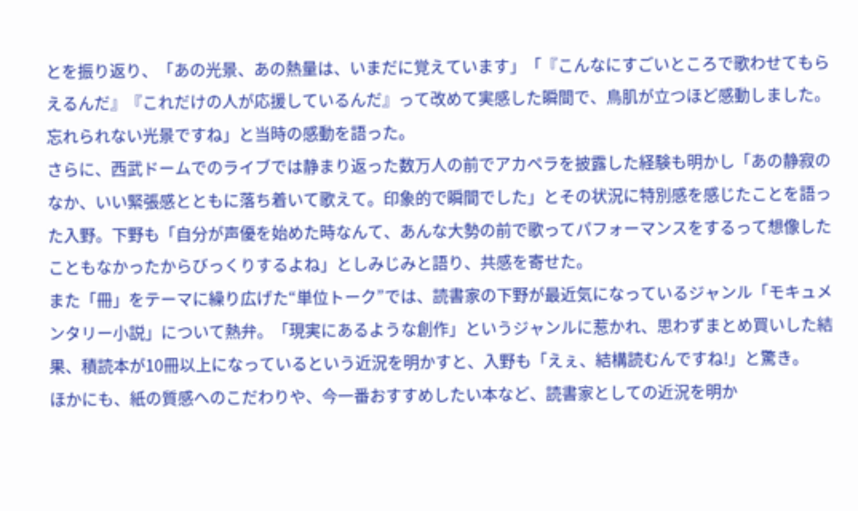とを振り返り、「あの光景、あの熱量は、いまだに覚えています」「『こんなにすごいところで歌わせてもらえるんだ』『これだけの人が応援しているんだ』って改めて実感した瞬間で、鳥肌が立つほど感動しました。忘れられない光景ですね」と当時の感動を語った。
さらに、西武ドームでのライブでは静まり返った数万人の前でアカペラを披露した経験も明かし「あの静寂のなか、いい緊張感とともに落ち着いて歌えて。印象的で瞬間でした」とその状況に特別感を感じたことを語った入野。下野も「自分が声優を始めた時なんて、あんな大勢の前で歌ってパフォーマンスをするって想像したこともなかったからびっくりするよね」としみじみと語り、共感を寄せた。
また「冊」をテーマに繰り広げた“単位トーク”では、読書家の下野が最近気になっているジャンル「モキュメンタリー小説」について熱弁。「現実にあるような創作」というジャンルに惹かれ、思わずまとめ買いした結果、積読本が10冊以上になっているという近況を明かすと、入野も「えぇ、結構読むんですね!」と驚き。
ほかにも、紙の質感へのこだわりや、今一番おすすめしたい本など、読書家としての近況を明か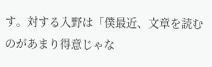す。対する入野は「僕最近、文章を読むのがあまり得意じゃな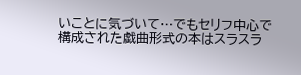いことに気づいて…でもセリフ中心で構成された戯曲形式の本はスラスラ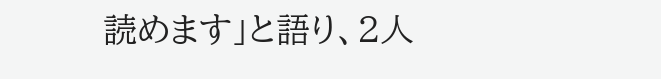読めます」と語り、2人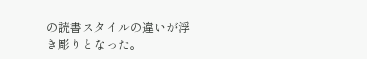の読書スタイルの違いが浮き彫りとなった。